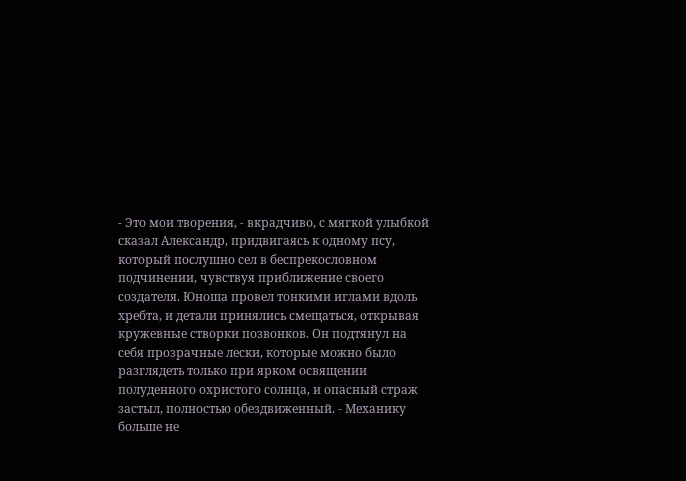- Это мои творения, - вкрадчиво, с мягкой улыбкой сказал Александр, придвигаясь к одному псу, который послушно сел в беспрекословном подчинении, чувствуя приближение своего создателя. Юноша провел тонкими иглами вдоль хребта, и детали принялись смещаться, открывая кружевные створки позвонков. Он подтянул на себя прозрачные лески, которые можно было разглядеть только при ярком освящении полуденного охристого солнца, и опасный страж застыл, полностью обездвиженный. - Механику больше не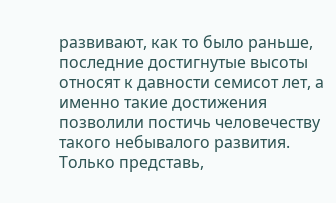развивают, как то было раньше, последние достигнутые высоты относят к давности семисот лет, а именно такие достижения позволили постичь человечеству такого небывалого развития. Только представь,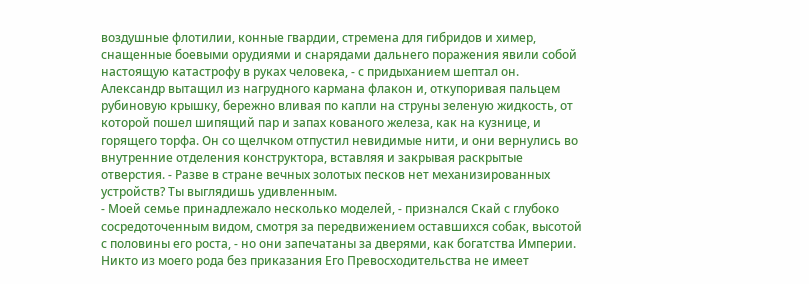воздушные флотилии, конные гвардии, стремена для гибридов и химер, снащенные боевыми орудиями и снарядами дальнего поражения явили собой настоящую катастрофу в руках человека, - с придыханием шептал он. Александр вытащил из нагрудного кармана флакон и, откупоривая пальцем рубиновую крышку, бережно вливая по капли на струны зеленую жидкость, от которой пошел шипящий пар и запах кованого железа, как на кузнице, и горящего торфа. Он со щелчком отпустил невидимые нити, и они вернулись во внутренние отделения конструктора, вставляя и закрывая раскрытые отверстия. - Разве в стране вечных золотых песков нет механизированных устройств? Ты выглядишь удивленным.
- Моей семье принадлежало несколько моделей, - признался Скай с глубоко сосредоточенным видом, смотря за передвижением оставшихся собак, высотой с половины его роста, - но они запечатаны за дверями, как богатства Империи. Никто из моего рода без приказания Его Превосходительства не имеет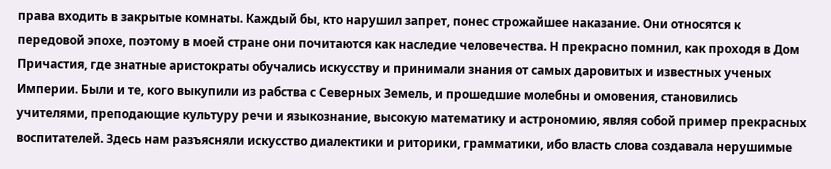права входить в закрытые комнаты. Каждый бы, кто нарушил запрет, понес строжайшее наказание. Они относятся к передовой эпохе, поэтому в моей стране они почитаются как наследие человечества. Н прекрасно помнил, как проходя в Дом Причастия, где знатные аристократы обучались искусству и принимали знания от самых даровитых и известных ученых Империи. Были и те, кого выкупили из рабства с Северных Земель, и прошедшие молебны и омовения, становились учителями, преподающие культуру речи и языкознание, высокую математику и астрономию, являя собой пример прекрасных воспитателей. Здесь нам разъясняли искусство диалектики и риторики, грамматики, ибо власть слова создавала нерушимые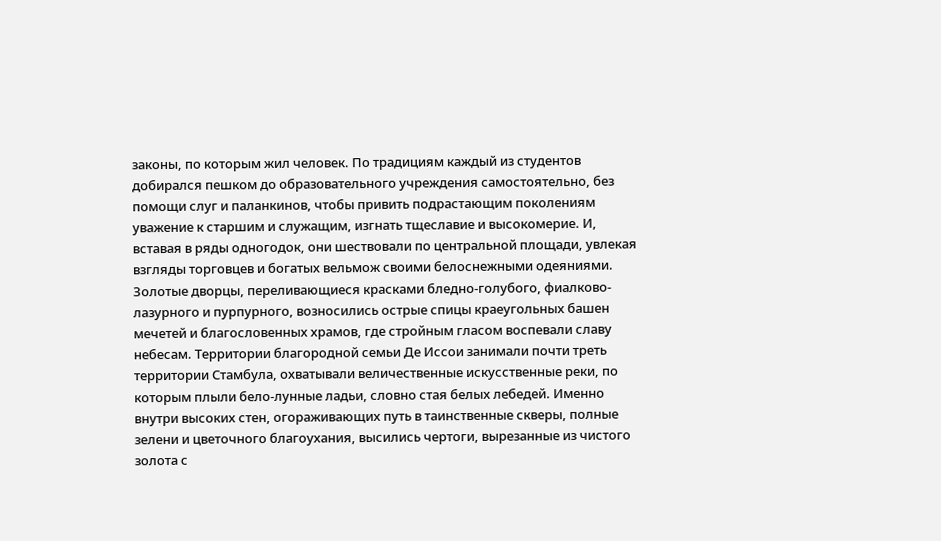законы, по которым жил человек. По традициям каждый из студентов добирался пешком до образовательного учреждения самостоятельно, без помощи слуг и паланкинов, чтобы привить подрастающим поколениям уважение к старшим и служащим, изгнать тщеславие и высокомерие. И, вставая в ряды одногодок, они шествовали по центральной площади, увлекая взгляды торговцев и богатых вельмож своими белоснежными одеяниями. Золотые дворцы, переливающиеся красками бледно-голубого, фиалково-лазурного и пурпурного, возносились острые спицы краеугольных башен мечетей и благословенных храмов, где стройным гласом воспевали славу небесам. Территории благородной семьи Де Иссои занимали почти треть территории Стамбула, охватывали величественные искусственные реки, по которым плыли бело-лунные ладьи, словно стая белых лебедей. Именно внутри высоких стен, огораживающих путь в таинственные скверы, полные зелени и цветочного благоухания, высились чертоги, вырезанные из чистого золота с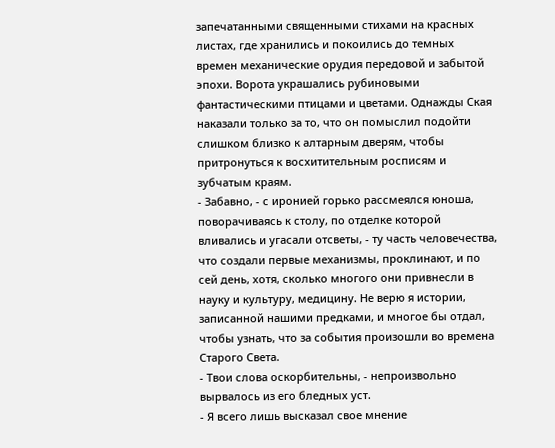запечатанными священными стихами на красных листах, где хранились и покоились до темных времен механические орудия передовой и забытой эпохи. Ворота украшались рубиновыми фантастическими птицами и цветами. Однажды Ская наказали только за то, что он помыслил подойти слишком близко к алтарным дверям, чтобы притронуться к восхитительным росписям и зубчатым краям.
- Забавно, - с иронией горько рассмеялся юноша, поворачиваясь к столу, по отделке которой вливались и угасали отсветы, - ту часть человечества, что создали первые механизмы, проклинают, и по сей день, хотя, сколько многого они привнесли в науку и культуру, медицину. Не верю я истории, записанной нашими предками, и многое бы отдал, чтобы узнать, что за события произошли во времена Старого Света.
- Твои слова оскорбительны, - непроизвольно вырвалось из его бледных уст.
- Я всего лишь высказал свое мнение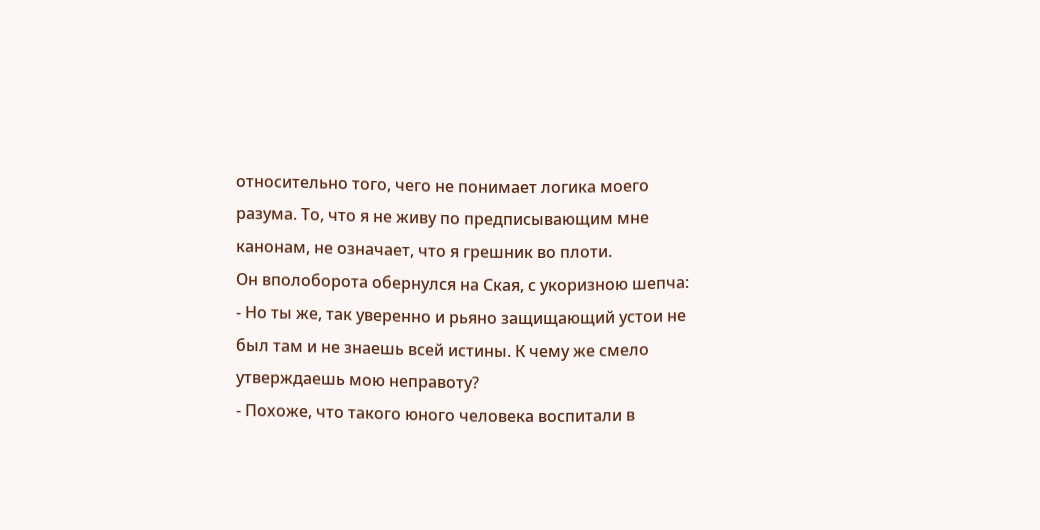относительно того, чего не понимает логика моего разума. То, что я не живу по предписывающим мне канонам, не означает, что я грешник во плоти.
Он вполоборота обернулся на Ская, с укоризною шепча:
- Но ты же, так уверенно и рьяно защищающий устои не был там и не знаешь всей истины. К чему же смело утверждаешь мою неправоту?
- Похоже, что такого юного человека воспитали в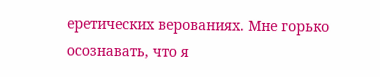еретических верованиях. Мне горько осознавать, что я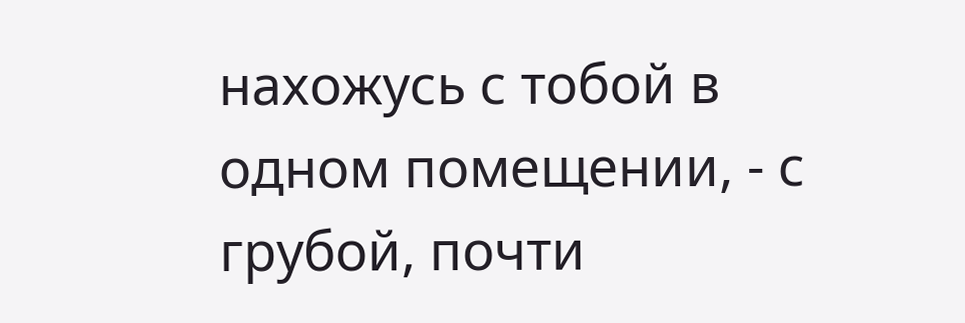нахожусь с тобой в одном помещении, - с грубой, почти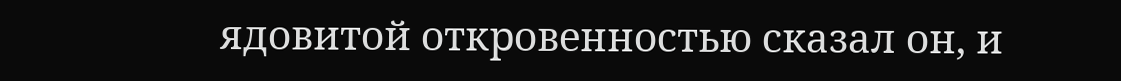ядовитой откровенностью сказал он, и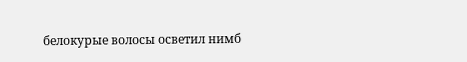белокурые волосы осветил нимб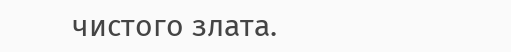чистого злата.